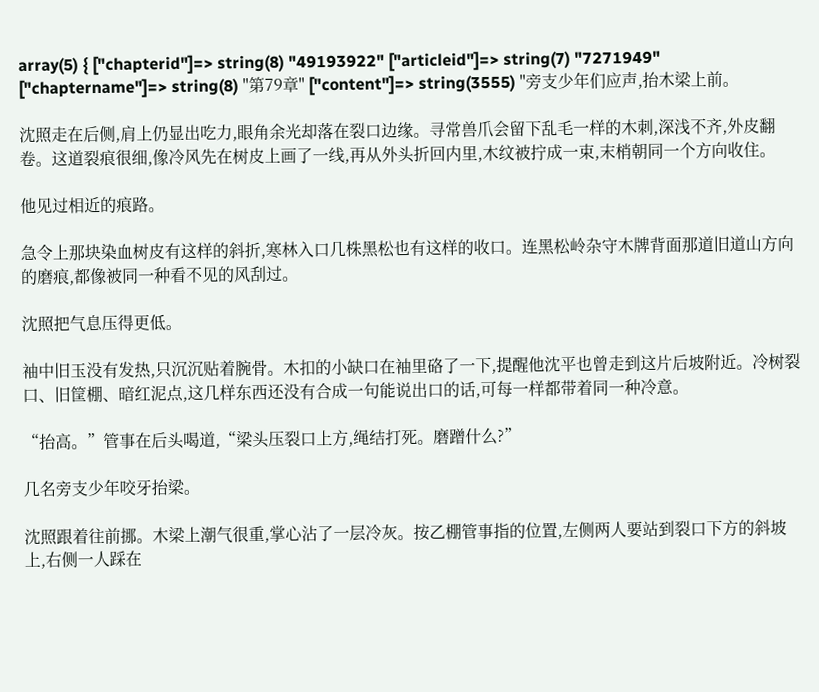array(5) { ["chapterid"]=> string(8) "49193922" ["articleid"]=> string(7) "7271949" ["chaptername"]=> string(8) "第79章" ["content"]=> string(3555) "旁支少年们应声,抬木梁上前。

沈照走在后侧,肩上仍显出吃力,眼角余光却落在裂口边缘。寻常兽爪会留下乱毛一样的木刺,深浅不齐,外皮翻卷。这道裂痕很细,像冷风先在树皮上画了一线,再从外头折回内里,木纹被拧成一束,末梢朝同一个方向收住。

他见过相近的痕路。

急令上那块染血树皮有这样的斜折,寒林入口几株黑松也有这样的收口。连黑松岭杂守木牌背面那道旧道山方向的磨痕,都像被同一种看不见的风刮过。

沈照把气息压得更低。

袖中旧玉没有发热,只沉沉贴着腕骨。木扣的小缺口在袖里硌了一下,提醒他沈平也曾走到这片后坡附近。冷树裂口、旧筐棚、暗红泥点,这几样东西还没有合成一句能说出口的话,可每一样都带着同一种冷意。

“抬高。”管事在后头喝道,“梁头压裂口上方,绳结打死。磨蹭什么?”

几名旁支少年咬牙抬梁。

沈照跟着往前挪。木梁上潮气很重,掌心沾了一层冷灰。按乙棚管事指的位置,左侧两人要站到裂口下方的斜坡上,右侧一人踩在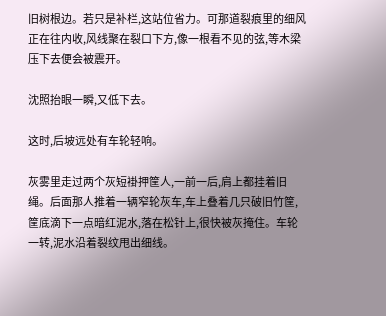旧树根边。若只是补栏,这站位省力。可那道裂痕里的细风正在往内收,风线聚在裂口下方,像一根看不见的弦,等木梁压下去便会被震开。

沈照抬眼一瞬,又低下去。

这时,后坡远处有车轮轻响。

灰雾里走过两个灰短褂押筐人,一前一后,肩上都挂着旧绳。后面那人推着一辆窄轮灰车,车上叠着几只破旧竹筐,筐底滴下一点暗红泥水,落在松针上,很快被灰掩住。车轮一转,泥水沿着裂纹甩出细线。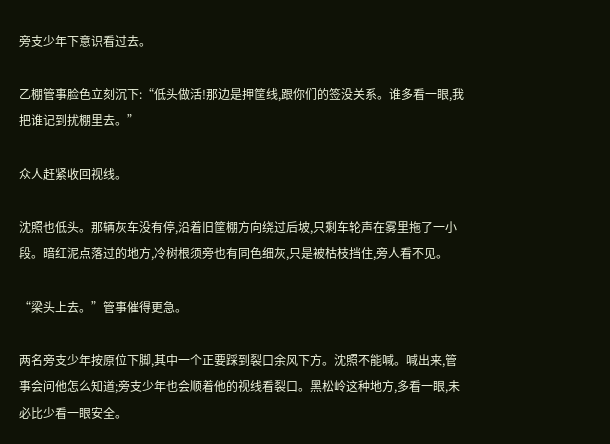旁支少年下意识看过去。

乙棚管事脸色立刻沉下:“低头做活!那边是押筐线,跟你们的签没关系。谁多看一眼,我把谁记到扰棚里去。”

众人赶紧收回视线。

沈照也低头。那辆灰车没有停,沿着旧筐棚方向绕过后坡,只剩车轮声在雾里拖了一小段。暗红泥点落过的地方,冷树根须旁也有同色细灰,只是被枯枝挡住,旁人看不见。

“梁头上去。”管事催得更急。

两名旁支少年按原位下脚,其中一个正要踩到裂口余风下方。沈照不能喊。喊出来,管事会问他怎么知道;旁支少年也会顺着他的视线看裂口。黑松岭这种地方,多看一眼,未必比少看一眼安全。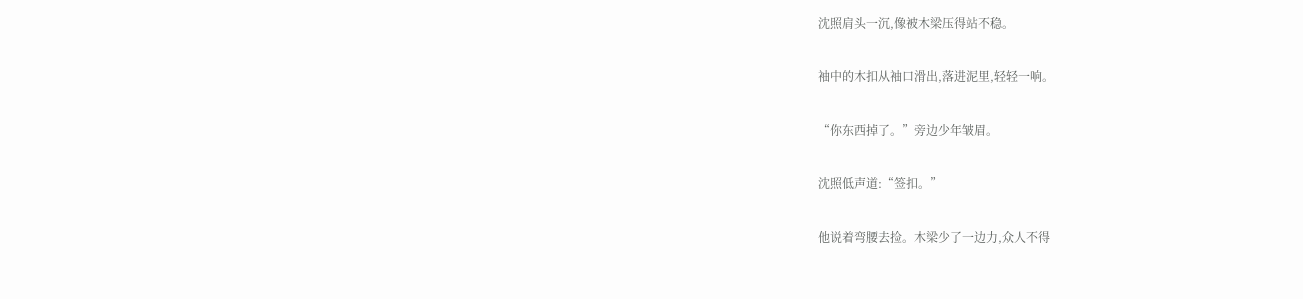沈照肩头一沉,像被木梁压得站不稳。

袖中的木扣从袖口滑出,落进泥里,轻轻一响。

“你东西掉了。”旁边少年皱眉。

沈照低声道:“签扣。”

他说着弯腰去捡。木梁少了一边力,众人不得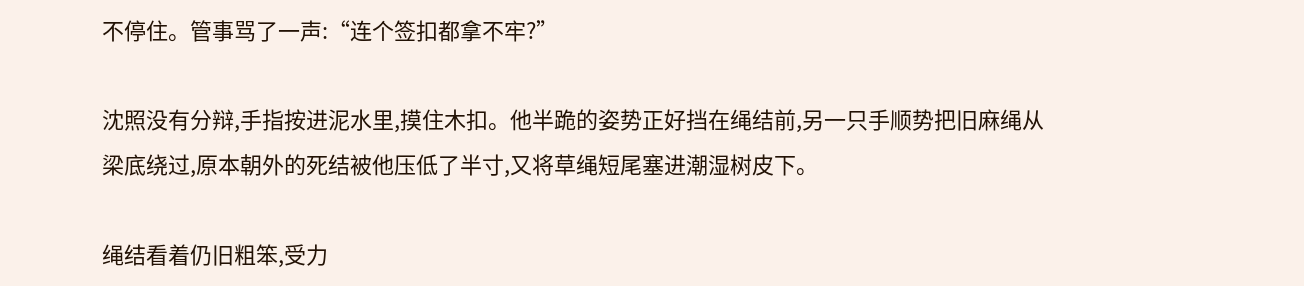不停住。管事骂了一声:“连个签扣都拿不牢?”

沈照没有分辩,手指按进泥水里,摸住木扣。他半跪的姿势正好挡在绳结前,另一只手顺势把旧麻绳从梁底绕过,原本朝外的死结被他压低了半寸,又将草绳短尾塞进潮湿树皮下。

绳结看着仍旧粗笨,受力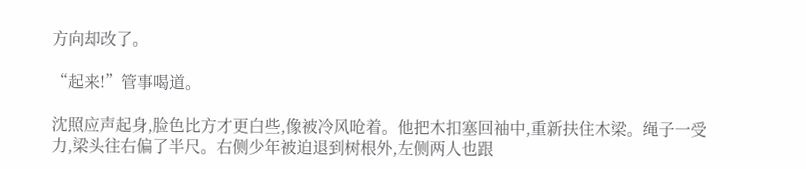方向却改了。

“起来!”管事喝道。

沈照应声起身,脸色比方才更白些,像被冷风呛着。他把木扣塞回袖中,重新扶住木梁。绳子一受力,梁头往右偏了半尺。右侧少年被迫退到树根外,左侧两人也跟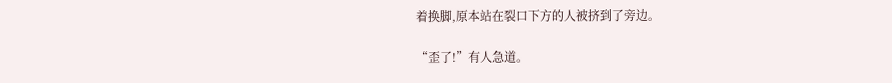着换脚,原本站在裂口下方的人被挤到了旁边。

“歪了!”有人急道。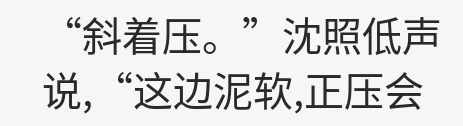“斜着压。”沈照低声说,“这边泥软,正压会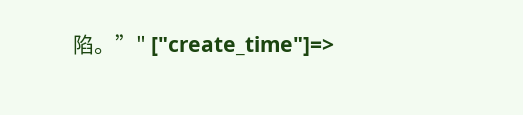陷。”" ["create_time"]=>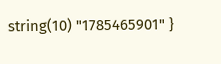string(10) "1785465901" }